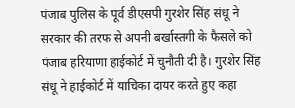पंजाब पुलिस के पूर्व डीएसपी गुरशेर सिंह संधू ने सरकार की तरफ से अपनी बर्खास्तगी के फैसले को पंजाब हरियाणा हाईकोर्ट में चुनौती दी है। गुरशेर सिंह संधू ने हाईकोर्ट में याचिका दायर करते हुए कहा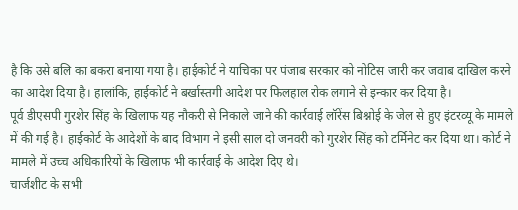है कि उसे बलि का बकरा बनाया गया है। हाईकोर्ट ने याचिका पर पंजाब सरकार को नोटिस जारी कर जवाब दाखिल करने का आदेश दिया है। हालांकि, हाईकोर्ट ने बर्खास्तगी आदेश पर फिलहाल रोक लगाने से इन्कार कर दिया है।
पूर्व डीएसपी गुरशेर सिंह के खिलाफ यह नौकरी से निकाले जाने की कार्रवाई लॉरेंस बिश्नोई के जेल से हुए इंटरव्यू के मामले में की गई है। हाईकोर्ट के आदेशों के बाद विभाग ने इसी साल दो जनवरी को गुरशेर सिंह को टर्मिनेट कर दिया था। कोर्ट ने मामले में उच्च अधिकारियों के खिलाफ भी कार्रवाई के आदेश दिए थे।
चार्जशीट के सभी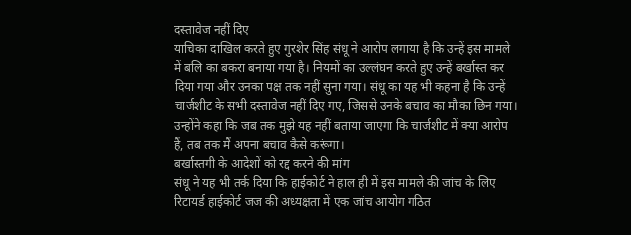दस्तावेज नहीं दिए
याचिका दाखिल करते हुए गुरशेर सिंह संधू ने आरोप लगाया है कि उन्हें इस मामले में बलि का बकरा बनाया गया है। नियमों का उल्लंघन करते हुए उन्हें बर्खास्त कर दिया गया और उनका पक्ष तक नहीं सुना गया। संधू का यह भी कहना है कि उन्हें चार्जशीट के सभी दस्तावेज नहीं दिए गए, जिससे उनके बचाव का मौका छिन गया। उन्होंने कहा कि जब तक मुझे यह नहीं बताया जाएगा कि चार्जशीट में क्या आरोप हैं, तब तक मैं अपना बचाव कैसे करूंगा।
बर्खास्तगी के आदेशों को रद्द करने की मांग
संधू ने यह भी तर्क दिया कि हाईकोर्ट ने हाल ही में इस मामले की जांच के लिए रिटायर्ड हाईकोर्ट जज की अध्यक्षता में एक जांच आयोग गठित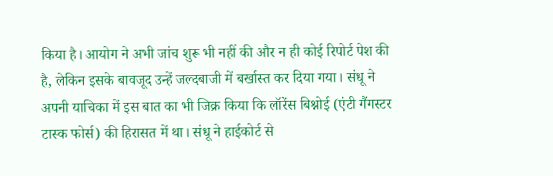किया है। आयोग ने अभी जांच शुरू भी नहीं की और न ही कोई रिपोर्ट पेश की है, लेकिन इसके बावजूद उन्हें जल्दबाजी में बर्खास्त कर दिया गया। संधू ने अपनी याचिका में इस बात का भी जिक्र किया कि लॉरेंस बिश्नोई (एंटी गैंगस्टर टास्क फोर्स) की हिरासत में था। संधू ने हाईकोर्ट से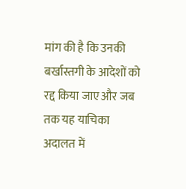मांग की है कि उनकी बर्खास्तगी के आदेशों को रद्द किया जाए और जब तक यह याचिका अदालत में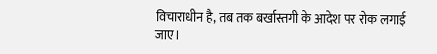विचाराधीन है, तब तक बर्खास्तगी के आदेश पर रोक लगाई जाए।